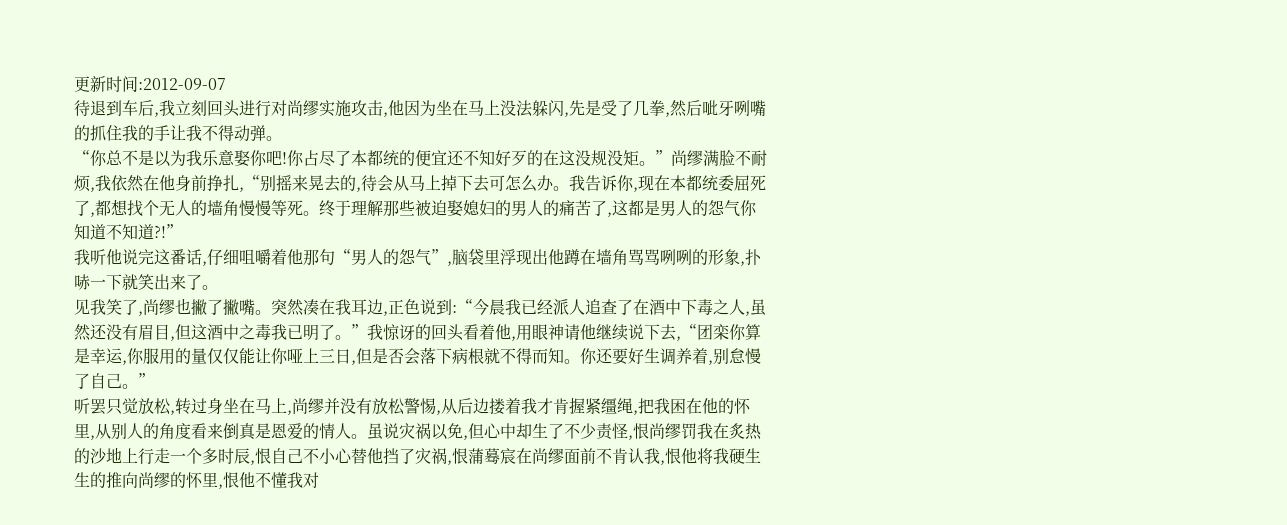更新时间:2012-09-07
待退到车后,我立刻回头进行对尚缪实施攻击,他因为坐在马上没法躲闪,先是受了几拳,然后呲牙咧嘴的抓住我的手让我不得动弹。
“你总不是以为我乐意娶你吧!你占尽了本都统的便宜还不知好歹的在这没规没矩。”尚缪满脸不耐烦,我依然在他身前挣扎,“别摇来晃去的,待会从马上掉下去可怎么办。我告诉你,现在本都统委屈死了,都想找个无人的墙角慢慢等死。终于理解那些被迫娶媳妇的男人的痛苦了,这都是男人的怨气你知道不知道?!”
我听他说完这番话,仔细咀嚼着他那句“男人的怨气”,脑袋里浮现出他蹲在墙角骂骂咧咧的形象,扑哧一下就笑出来了。
见我笑了,尚缪也撇了撇嘴。突然凑在我耳边,正色说到:“今晨我已经派人追查了在酒中下毒之人,虽然还没有眉目,但这酒中之毒我已明了。”我惊讶的回头看着他,用眼神请他继续说下去,“团栾你算是幸运,你服用的量仅仅能让你哑上三日,但是否会落下病根就不得而知。你还要好生调养着,别怠慢了自己。”
听罢只觉放松,转过身坐在马上,尚缪并没有放松警惕,从后边搂着我才肯握紧缰绳,把我困在他的怀里,从别人的角度看来倒真是恩爱的情人。虽说灾祸以免,但心中却生了不少责怪,恨尚缪罚我在炙热的沙地上行走一个多时辰,恨自己不小心替他挡了灾祸,恨蒲蓦宸在尚缪面前不肯认我,恨他将我硬生生的推向尚缪的怀里,恨他不懂我对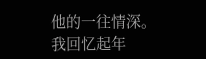他的一往情深。
我回忆起年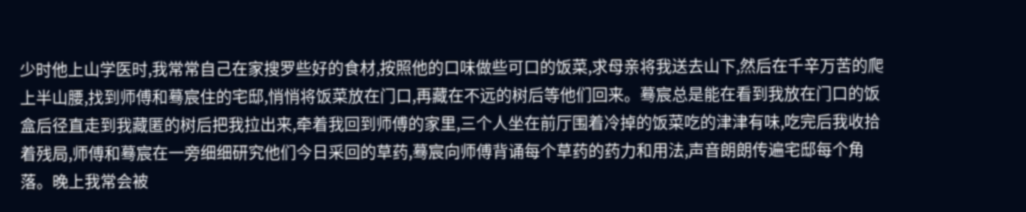少时他上山学医时,我常常自己在家搜罗些好的食材,按照他的口味做些可口的饭菜,求母亲将我送去山下,然后在千辛万苦的爬上半山腰,找到师傅和蓦宸住的宅邸,悄悄将饭菜放在门口,再藏在不远的树后等他们回来。蓦宸总是能在看到我放在门口的饭盒后径直走到我藏匿的树后把我拉出来,牵着我回到师傅的家里,三个人坐在前厅围着冷掉的饭菜吃的津津有味,吃完后我收拾着残局,师傅和蓦宸在一旁细细研究他们今日采回的草药,蓦宸向师傅背诵每个草药的药力和用法,声音朗朗传遍宅邸每个角落。晚上我常会被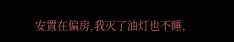安置在偏房,我灭了油灯也不睡,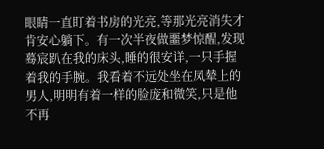眼睛一直盯着书房的光亮,等那光亮消失才肯安心躺下。有一次半夜做噩梦惊醒,发现蓦宸趴在我的床头,睡的很安详,一只手握着我的手腕。我看着不远处坐在凤辇上的男人,明明有着一样的脸庞和微笑,只是他不再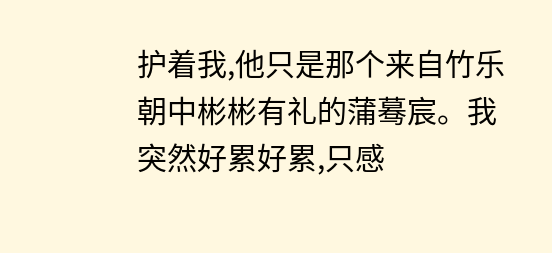护着我,他只是那个来自竹乐朝中彬彬有礼的蒲蓦宸。我突然好累好累,只感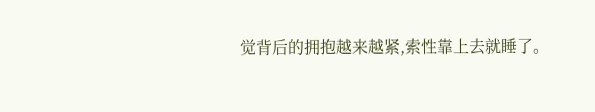觉背后的拥抱越来越紧,索性靠上去就睡了。